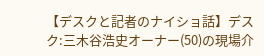【デスクと記者のナイショ話】デスク:三木谷浩史オーナー(50)の現場介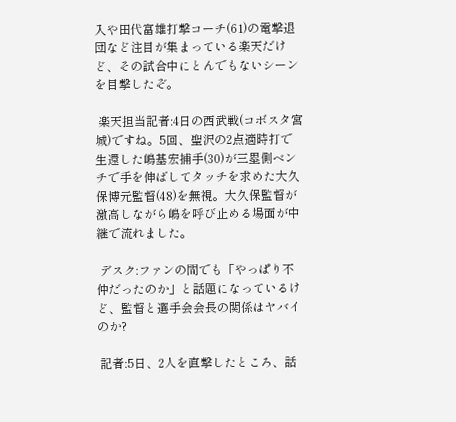入や田代富雄打撃コーチ(61)の電撃退団など注目が集まっている楽天だけど、その試合中にとんでもないシーンを目撃したぞ。

 楽天担当記者:4日の西武戦(コボスタ宮城)ですね。5回、聖沢の2点適時打で生還した嶋基宏捕手(30)が三塁側ベンチで手を伸ばしてタッチを求めた大久保博元監督(48)を無視。大久保監督が激高しながら嶋を呼び止める場面が中継で流れました。

 デスク:ファンの間でも「やっぱり不仲だったのか」と話題になっているけど、監督と選手会会長の関係はヤバイのか?

 記者:5日、2人を直撃したところ、話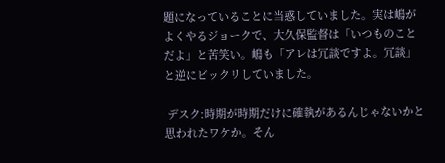題になっていることに当惑していました。実は嶋がよくやるジョークで、大久保監督は「いつものことだよ」と苦笑い。嶋も「アレは冗談ですよ。冗談」と逆にビックリしていました。

 デスク:時期が時期だけに確執があるんじゃないかと思われたワケか。そん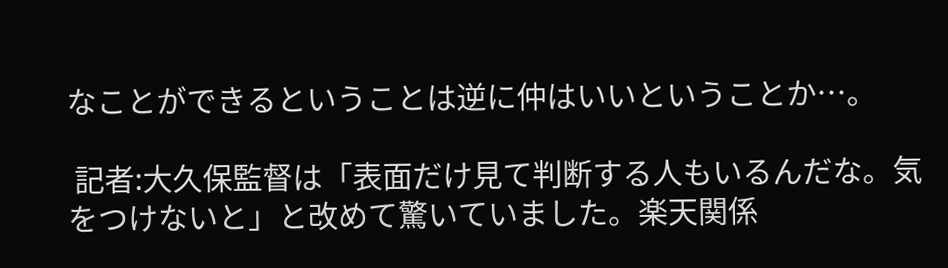なことができるということは逆に仲はいいということか…。

 記者:大久保監督は「表面だけ見て判断する人もいるんだな。気をつけないと」と改めて驚いていました。楽天関係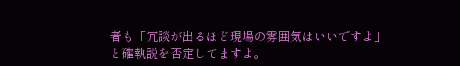者も「冗談が出るほど現場の雰囲気はいいですよ」と確執説を否定してますよ。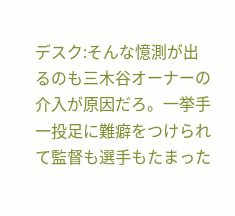デスク:そんな憶測が出るのも三木谷オーナーの介入が原因だろ。一挙手一投足に難癖をつけられて監督も選手もたまった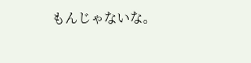もんじゃないな。